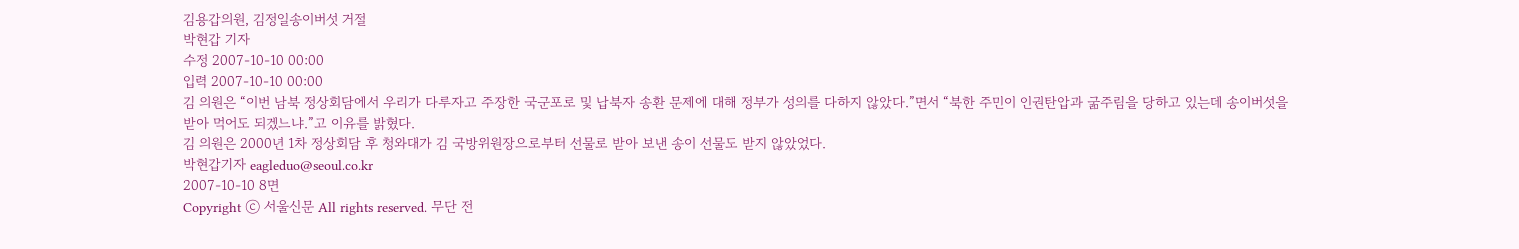김용갑의원, 김정일송이버섯 거절
박현갑 기자
수정 2007-10-10 00:00
입력 2007-10-10 00:00
김 의원은 “이번 남북 정상회담에서 우리가 다루자고 주장한 국군포로 및 납북자 송환 문제에 대해 정부가 성의를 다하지 않았다.”면서 “북한 주민이 인권탄압과 굶주림을 당하고 있는데 송이버섯을 받아 먹어도 되겠느냐.”고 이유를 밝혔다.
김 의원은 2000년 1차 정상회담 후 청와대가 김 국방위원장으로부터 선물로 받아 보낸 송이 선물도 받지 않았었다.
박현갑기자 eagleduo@seoul.co.kr
2007-10-10 8면
Copyright ⓒ 서울신문 All rights reserved. 무단 전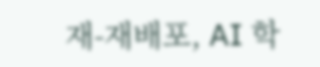재-재배포, AI 학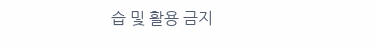습 및 활용 금지